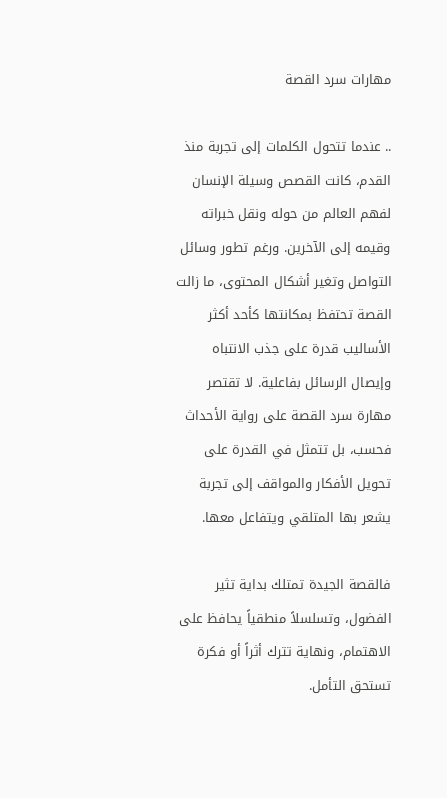مهارات سرد القصة

.. عندما تتحول الكلمات إلى تجربة منذ القدم، كانت القصص وسيلة الإنسان لفهم العالم من حوله ونقل خبراته وقيمه إلى الآخرين. ورغم تطور وسائل التواصل وتغير أشكال المحتوى، ما زالت القصة تحتفظ بمكانتها كأحد أكثر الأساليب قدرة على جذب الانتباه وإيصال الرسائل بفاعلية. لا تقتصر مهارة سرد القصة على رواية الأحداث فحسب، بل تتمثل في القدرة على تحويل الأفكار والمواقف إلى تجربة يشعر بها المتلقي ويتفاعل معها.

فالقصة الجيدة تمتلك بداية تثير الفضول، وتسلسلاً منطقياً يحافظ على الاهتمام، ونهاية تترك أثراً أو فكرة تستحق التأمل.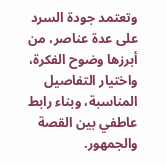وتعتمد جودة السرد على عدة عناصر، من أبرزها وضوح الفكرة، واختيار التفاصيل المناسبة، وبناء رابط عاطفي بين القصة والجمهور.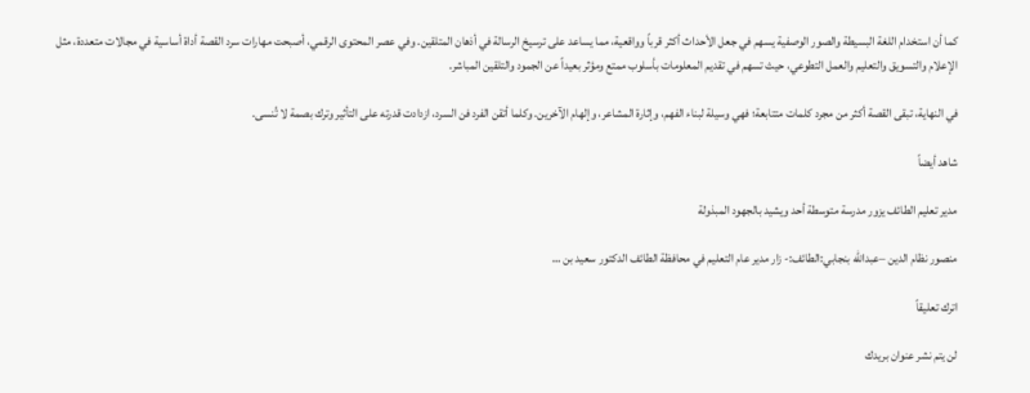كما أن استخدام اللغة البسيطة والصور الوصفية يسهم في جعل الأحداث أكثر قرباً وواقعية، مما يساعد على ترسيخ الرسالة في أذهان المتلقين. وفي عصر المحتوى الرقمي، أصبحت مهارات سرد القصة أداة أساسية في مجالات متعددة، مثل الإعلام والتسويق والتعليم والعمل التطوعي، حيث تسهم في تقديم المعلومات بأسلوب ممتع ومؤثر بعيداً عن الجمود والتلقين المباشر.

في النهاية، تبقى القصة أكثر من مجرد كلمات متتابعة؛ فهي وسيلة لبناء الفهم، وإثارة المشاعر، وإلهام الآخرين. وكلما أتقن الفرد فن السرد، ازدادت قدرته على التأثير وترك بصمة لا تُنسى.

شاهد أيضاً

مدير تعليم الطائف يزور مدرسة متوسطة أحد ويشيد بالجهود المبذولة

منصور نظام الدين –عبدالله بنجابي:الطائف:- زار مدير عام التعليم في محافظة الطائف الدكتور سعيد بن …

اترك تعليقاً

لن يتم نشر عنوان بريدك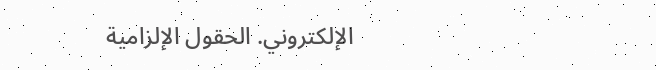الإلكتروني. الحقول الإلزامية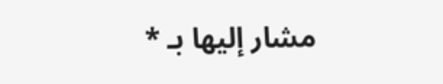مشار إليها بـ *